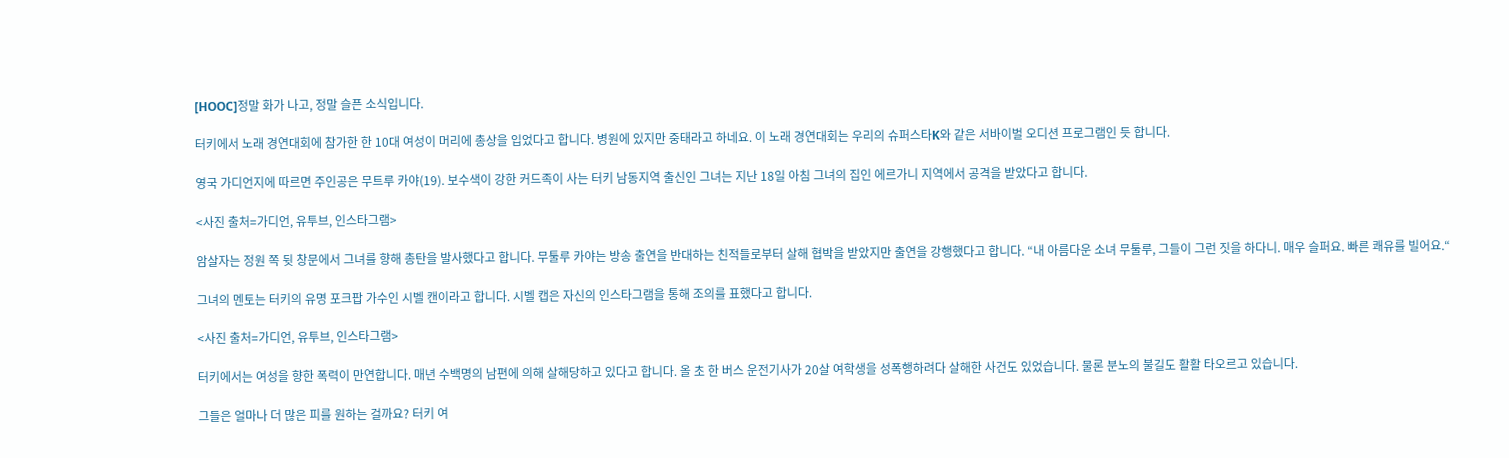[HOOC]정말 화가 나고, 정말 슬픈 소식입니다.

터키에서 노래 경연대회에 참가한 한 10대 여성이 머리에 총상을 입었다고 합니다. 병원에 있지만 중태라고 하네요. 이 노래 경연대회는 우리의 슈퍼스타K와 같은 서바이벌 오디션 프로그램인 듯 합니다.

영국 가디언지에 따르면 주인공은 무트루 카야(19). 보수색이 강한 커드족이 사는 터키 남동지역 출신인 그녀는 지난 18일 아침 그녀의 집인 에르가니 지역에서 공격을 받았다고 합니다.

<사진 출처=가디언, 유투브, 인스타그램>

암살자는 정원 쪽 뒷 창문에서 그녀를 향해 총탄을 발사했다고 합니다. 무툴루 카야는 방송 출연을 반대하는 친적들로부터 살해 협박을 받았지만 출연을 강행했다고 합니다. “내 아름다운 소녀 무툴루, 그들이 그런 짓을 하다니. 매우 슬퍼요. 빠른 쾌유를 빌어요.“

그녀의 멘토는 터키의 유명 포크팝 가수인 시벨 캔이라고 합니다. 시벨 캡은 자신의 인스타그램을 통해 조의를 표했다고 합니다.

<사진 출처=가디언, 유투브, 인스타그램>

터키에서는 여성을 향한 폭력이 만연합니다. 매년 수백명의 남편에 의해 살해당하고 있다고 합니다. 올 초 한 버스 운전기사가 20살 여학생을 성폭행하려다 살해한 사건도 있었습니다. 물론 분노의 불길도 활활 타오르고 있습니다.

그들은 얼마나 더 많은 피를 원하는 걸까요? 터키 여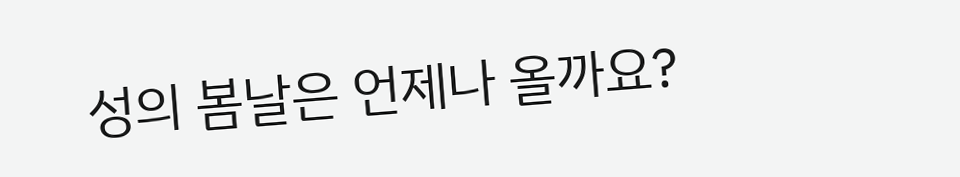성의 봄날은 언제나 올까요?